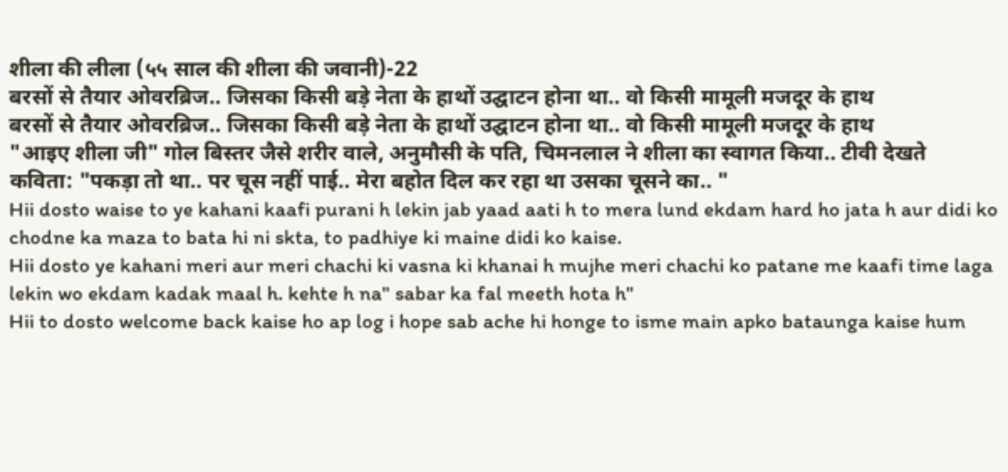शीला की लीला (५५ साल की शीला की जवानी)-22
बरसों से तैयार ओवरब्रिज.. जिसका किसी बड़े नेता के हाथों उद्घाटन होना था.. वो किसी मामूली मजदूर के हाथ
बरसों से तैयार ओवरब्रिज.. जिसका किसी बड़े नेता के हाथों उद्घाटन होना था.. वो किसी मामूली मजदूर के हाथ
"आइए शीला जी" गोल बिस्तर जैसे शरीर वाले, अनुमौसी के पति, चिमनलाल ने शीला का स्वागत किया.. टीवी देखते
कविता: "पकड़ा तो था.. पर चूस नहीं पाई.. मेरा बहोत दिल कर रहा था उसका चूसने का.. "
Hii dosto waise to ye kahani kaafi purani h lekin jab yaad aati h to mera lund ekdam hard ho jata h aur didi ko chodne ka maza to bata hi ni skta, to padhiye ki maine didi ko kaise.
Hii dosto ye kahani meri aur meri chachi ki vasna ki khanai h mujhe meri chachi ko patane me kaafi time laga lekin wo ekdam kadak maal h. kehte h na" sabar ka fal meeth hota h"
Hii to dosto welcome back kaise ho ap log i hope sab ache hi honge to isme main apko bataunga kaise hum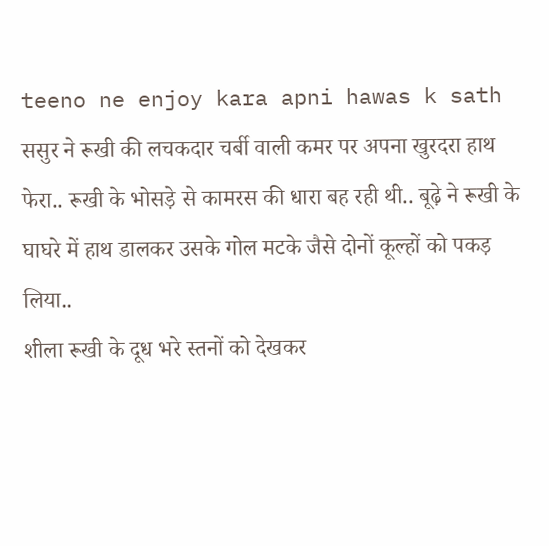teeno ne enjoy kara apni hawas k sath
ससुर ने रूखी की लचकदार चर्बी वाली कमर पर अपना खुरदरा हाथ फेरा.. रूखी के भोसड़े से कामरस की धारा बह रही थी.. बूढ़े ने रूखी के घाघरे में हाथ डालकर उसके गोल मटके जैसे दोनों कूल्हों को पकड़ लिया..
शीला रूखी के दूध भरे स्तनों को देखकर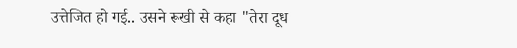उत्तेजित हो गई.. उसने रूखी से कहा "तेरा दूध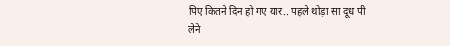पिए कितने दिन हो गए यार.. पहले थोड़ा सा दूध पी लेने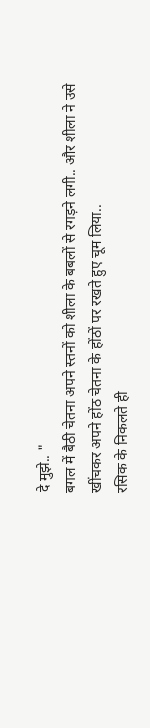दे मुझे.. "
बगल में बैठी चेतना अपने स्तनों को शीला के बबलों से रगड़ने लगी.. और शीला ने उसे खींचकर अपने होंठ चेतना के होंठों पर रखते हुए चूम लिया..
रसिक के निकलते ही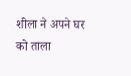शीला ने अपने घर को ताला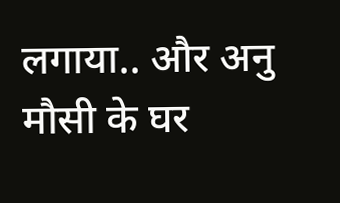लगाया.. और अनु मौसी के घर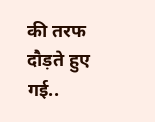की तरफ दौड़ते हुए गई..